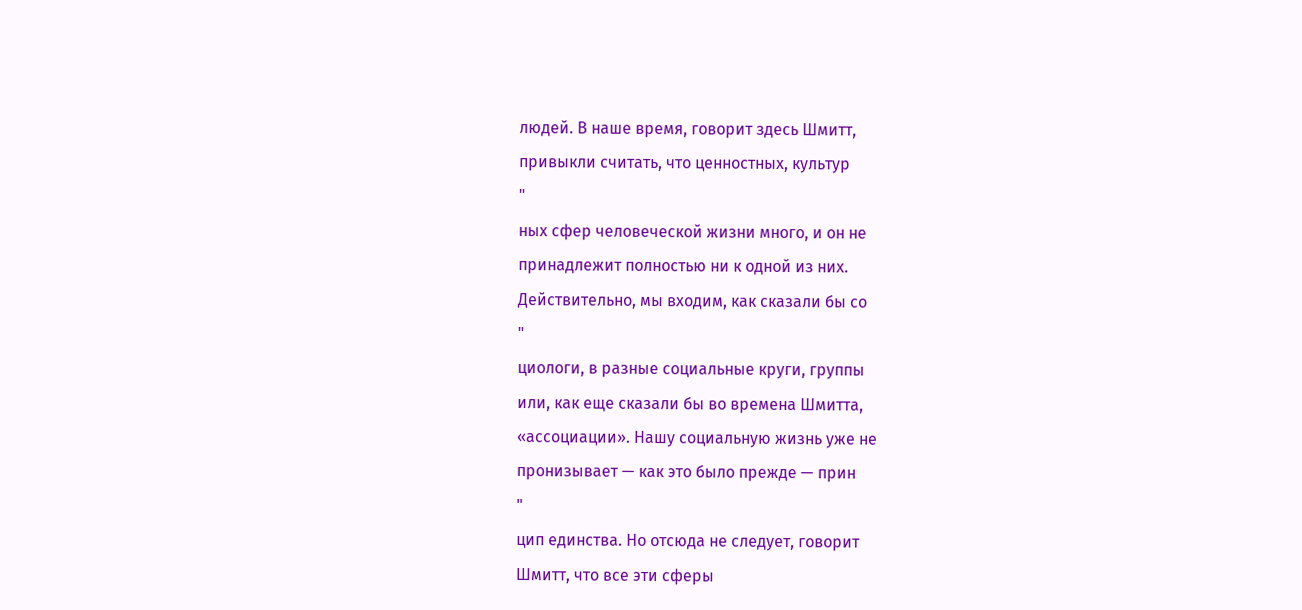людей. В наше время, говорит здесь Шмитт,
привыкли считать, что ценностных, культур
"
ных сфер человеческой жизни много, и он не
принадлежит полностью ни к одной из них.
Действительно, мы входим, как сказали бы со
"
циологи, в разные социальные круги, группы
или, как еще сказали бы во времена Шмитта,
«ассоциации». Нашу социальную жизнь уже не
пронизывает — как это было прежде — прин
"
цип единства. Но отсюда не следует, говорит
Шмитт, что все эти сферы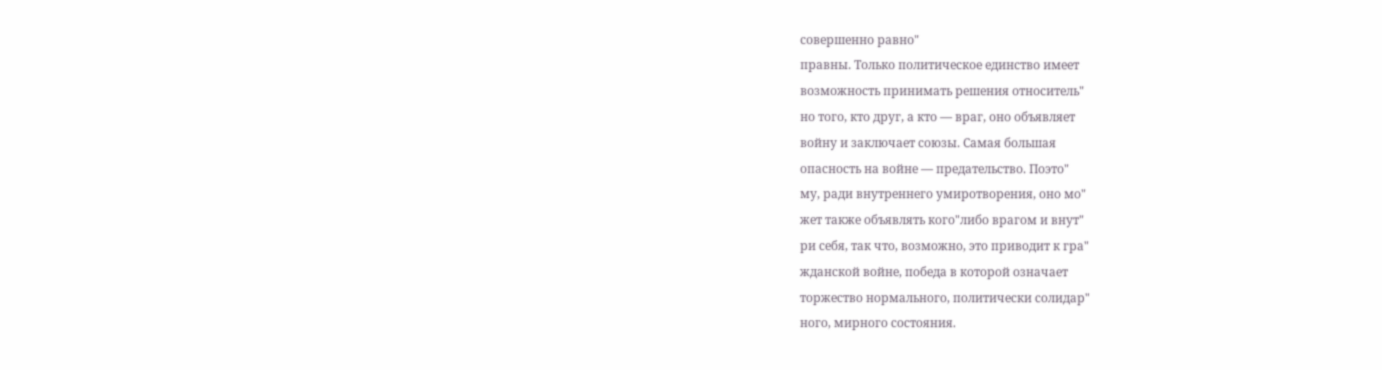совершенно равно"
правны. Только политическое единство имеет
возможность принимать решения относитель"
но того, кто друг, а кто — враг, оно объявляет
войну и заключает союзы. Самая большая
опасность на войне — предательство. Поэто"
му, ради внутреннего умиротворения, оно мо"
жет также объявлять кого"либо врагом и внут"
ри себя, так что, возможно, это приводит к гра"
жданской войне, победа в которой означает
торжество нормального, политически солидар"
ного, мирного состояния.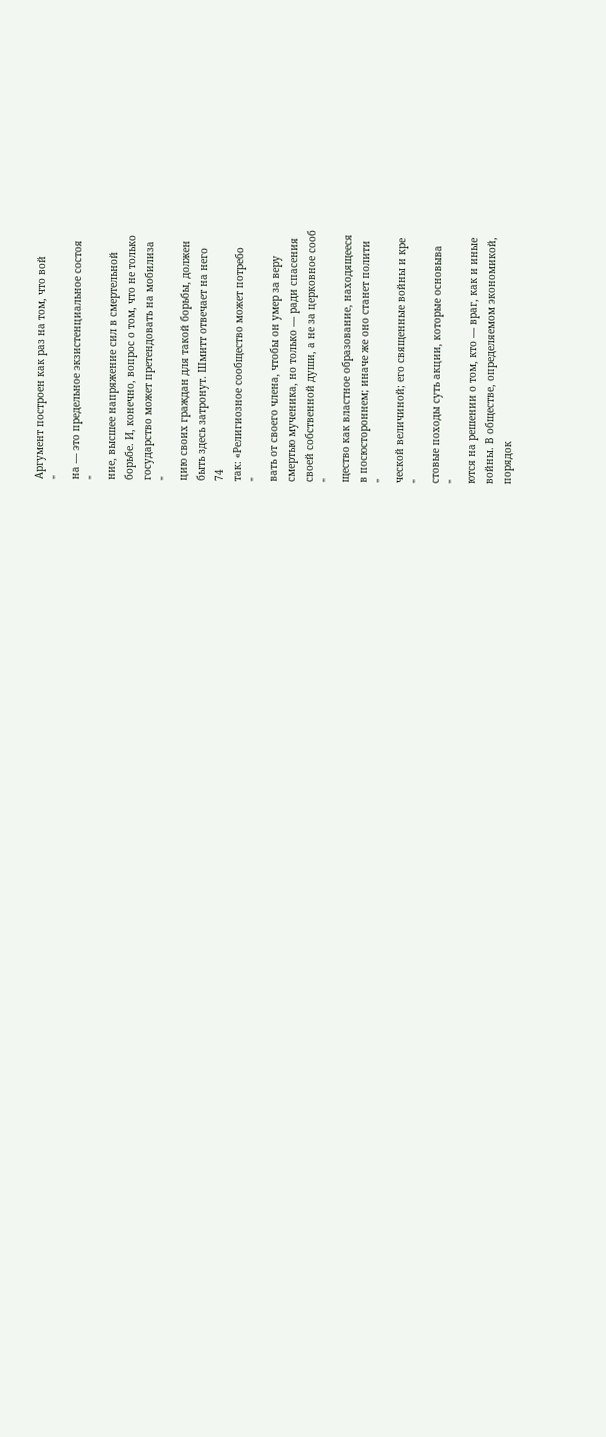Аргумент построен как раз на том, что вой
"
на — это предельное экзистенциальное состоя
"
ние, высшее напряжение сил в смертельной
борьбе. И, конечно, вопрос о том, что не только
государство может претендовать на мобилиза
"
цию своих граждан для такой борьбы, должен
быть здесь затронут. Шмитт отвечает на него
74
так: «Религиозное сообщество может потребо
"
вать от своего члена, чтобы он умер за веру
смертью мученика, но только — ради спасения
своей собственной души, а не за церковное сооб
"
щество как властное образование, находящееся
в посюстороннем; иначе же оно станет полити
"
ческой величиной; его священные войны и кре
"
стовые походы суть акции, которые основыва
"
ются на решении о том, кто — враг, как и иные
войны. В обществе, определяемом экономикой,
порядок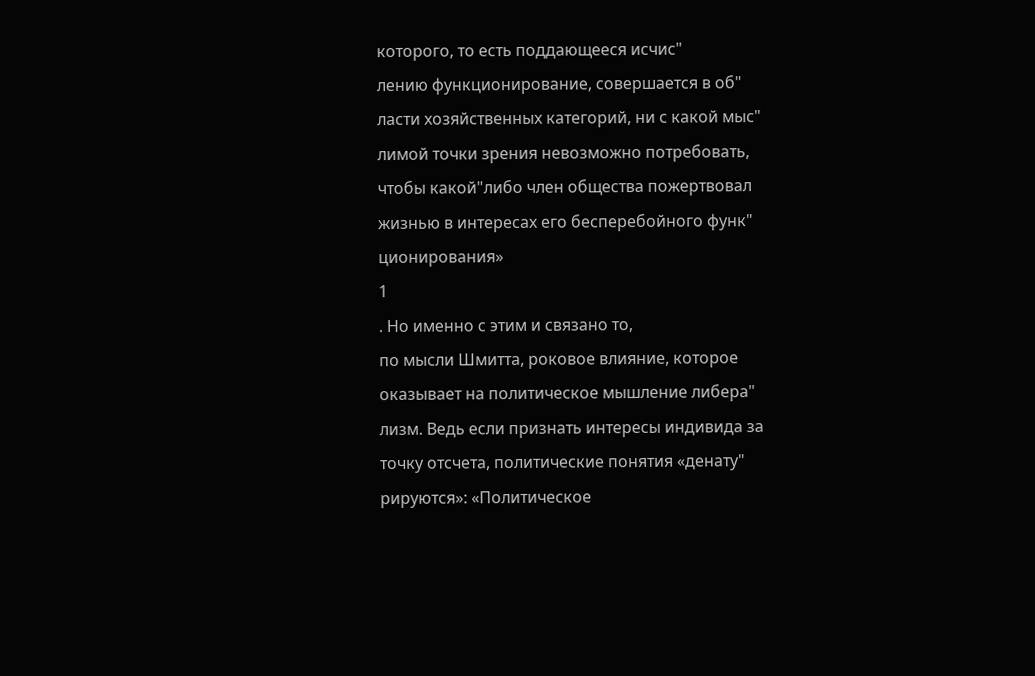которого, то есть поддающееся исчис"
лению функционирование, совершается в об"
ласти хозяйственных категорий, ни с какой мыс"
лимой точки зрения невозможно потребовать,
чтобы какой"либо член общества пожертвовал
жизнью в интересах его бесперебойного функ"
ционирования»
1
. Но именно с этим и связано то,
по мысли Шмитта, роковое влияние, которое
оказывает на политическое мышление либера"
лизм. Ведь если признать интересы индивида за
точку отсчета, политические понятия «денату"
рируются»: «Политическое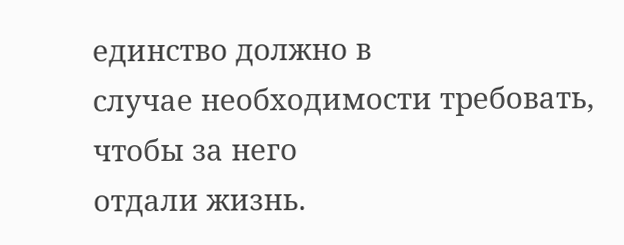единство должно в
случае необходимости требовать, чтобы за него
отдали жизнь.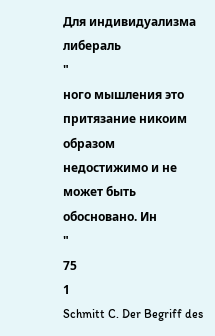Для индивидуализма либераль
"
ного мышления это притязание никоим образом
недостижимо и не может быть обосновано. Ин
"
75
1
Schmitt C. Der Begriff des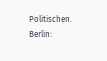Politischen. Berlin: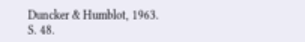Duncker & Humblot, 1963. S. 48.